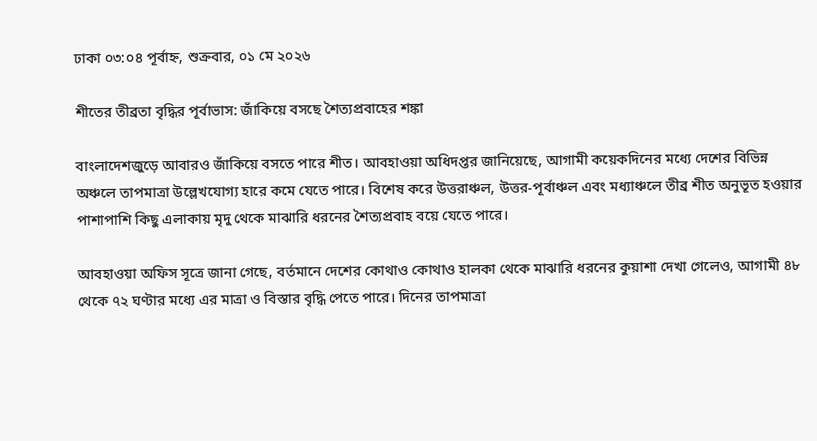ঢাকা ০৩:০৪ পূর্বাহ্ন, শুক্রবার, ০১ মে ২০২৬

শীতের তীব্রতা বৃদ্ধির পূর্বাভাস: জাঁকিয়ে বসছে শৈত্যপ্রবাহের শঙ্কা

বাংলাদেশজুড়ে আবারও জাঁকিয়ে বসতে পারে শীত। আবহাওয়া অধিদপ্তর জানিয়েছে, আগামী কয়েকদিনের মধ্যে দেশের বিভিন্ন অঞ্চলে তাপমাত্রা উল্লেখযোগ্য হারে কমে যেতে পারে। বিশেষ করে উত্তরাঞ্চল, উত্তর-পূর্বাঞ্চল এবং মধ্যাঞ্চলে তীব্র শীত অনুভূত হওয়ার পাশাপাশি কিছু এলাকায় মৃদু থেকে মাঝারি ধরনের শৈত্যপ্রবাহ বয়ে যেতে পারে।

আবহাওয়া অফিস সূত্রে জানা গেছে, বর্তমানে দেশের কোথাও কোথাও হালকা থেকে মাঝারি ধরনের কুয়াশা দেখা গেলেও, আগামী ৪৮ থেকে ৭২ ঘণ্টার মধ্যে এর মাত্রা ও বিস্তার বৃদ্ধি পেতে পারে। দিনের তাপমাত্রা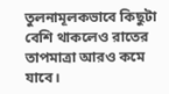তুলনামূলকভাবে কিছুটা বেশি থাকলেও রাতের তাপমাত্রা আরও কমে যাবে।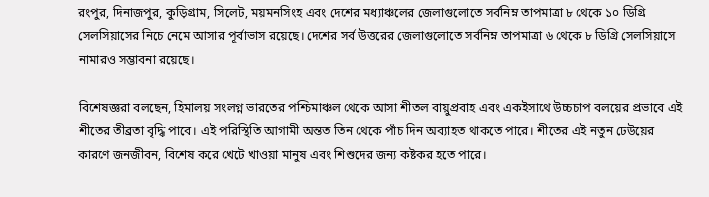রংপুর, দিনাজপুর, কুড়িগ্রাম, সিলেট, ময়মনসিংহ এবং দেশের মধ্যাঞ্চলের জেলাগুলোতে সর্বনিম্ন তাপমাত্রা ৮ থেকে ১০ ডিগ্রি সেলসিয়াসের নিচে নেমে আসার পূর্বাভাস রয়েছে। দেশের সর্ব উত্তরের জেলাগুলোতে সর্বনিম্ন তাপমাত্রা ৬ থেকে ৮ ডিগ্রি সেলসিয়াসে নামারও সম্ভাবনা রয়েছে।

বিশেষজ্ঞরা বলছেন, হিমালয় সংলগ্ন ভারতের পশ্চিমাঞ্চল থেকে আসা শীতল বায়ুপ্রবাহ এবং একইসাথে উচ্চচাপ বলয়ের প্রভাবে এই শীতের তীব্রতা বৃদ্ধি পাবে। এই পরিস্থিতি আগামী অন্তত তিন থেকে পাঁচ দিন অব্যাহত থাকতে পারে। শীতের এই নতুন ঢেউয়ের কারণে জনজীবন, বিশেষ করে খেটে খাওয়া মানুষ এবং শিশুদের জন্য কষ্টকর হতে পারে।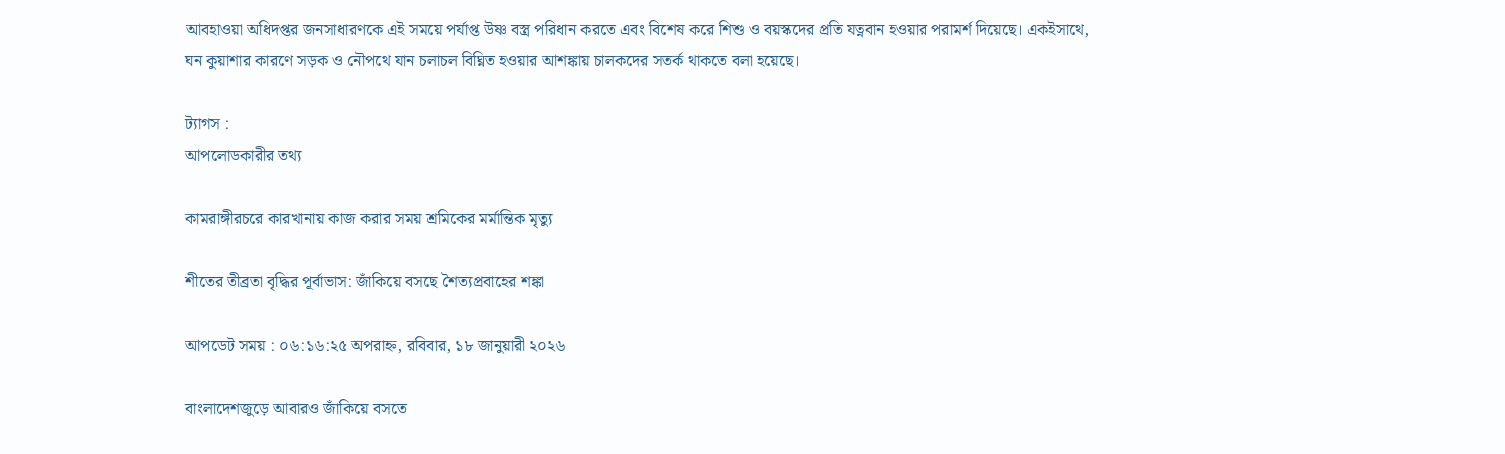আবহাওয়া অধিদপ্তর জনসাধারণকে এই সময়ে পর্যাপ্ত উষ্ণ বস্ত্র পরিধান করতে এবং বিশেষ করে শিশু ও বয়স্কদের প্রতি যত্নবান হওয়ার পরামর্শ দিয়েছে। একইসাথে, ঘন কুয়াশার কারণে সড়ক ও নৌপথে যান চলাচল বিঘ্নিত হওয়ার আশঙ্কায় চালকদের সতর্ক থাকতে বলা হয়েছে।

ট্যাগস :
আপলোডকারীর তথ্য

কামরাঙ্গীরচরে কারখানায় কাজ করার সময় শ্রমিকের মর্মান্তিক মৃত্যু

শীতের তীব্রতা বৃদ্ধির পূর্বাভাস: জাঁকিয়ে বসছে শৈত্যপ্রবাহের শঙ্কা

আপডেট সময় : ০৬:১৬:২৫ অপরাহ্ন, রবিবার, ১৮ জানুয়ারী ২০২৬

বাংলাদেশজুড়ে আবারও জাঁকিয়ে বসতে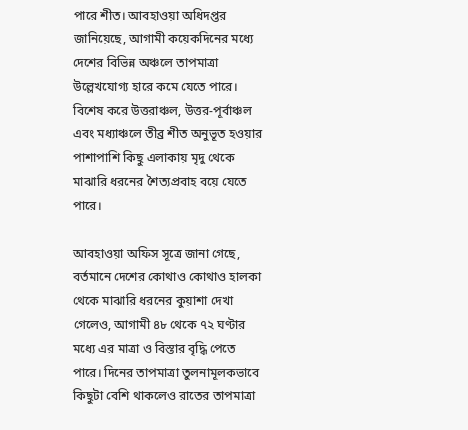পারে শীত। আবহাওয়া অধিদপ্তর জানিয়েছে, আগামী কয়েকদিনের মধ্যে দেশের বিভিন্ন অঞ্চলে তাপমাত্রা উল্লেখযোগ্য হারে কমে যেতে পারে। বিশেষ করে উত্তরাঞ্চল, উত্তর-পূর্বাঞ্চল এবং মধ্যাঞ্চলে তীব্র শীত অনুভূত হওয়ার পাশাপাশি কিছু এলাকায় মৃদু থেকে মাঝারি ধরনের শৈত্যপ্রবাহ বয়ে যেতে পারে।

আবহাওয়া অফিস সূত্রে জানা গেছে, বর্তমানে দেশের কোথাও কোথাও হালকা থেকে মাঝারি ধরনের কুয়াশা দেখা গেলেও, আগামী ৪৮ থেকে ৭২ ঘণ্টার মধ্যে এর মাত্রা ও বিস্তার বৃদ্ধি পেতে পারে। দিনের তাপমাত্রা তুলনামূলকভাবে কিছুটা বেশি থাকলেও রাতের তাপমাত্রা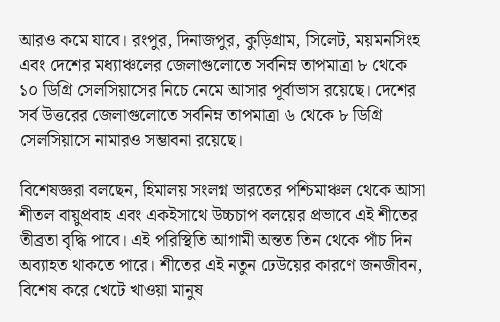আরও কমে যাবে। রংপুর, দিনাজপুর, কুড়িগ্রাম, সিলেট, ময়মনসিংহ এবং দেশের মধ্যাঞ্চলের জেলাগুলোতে সর্বনিম্ন তাপমাত্রা ৮ থেকে ১০ ডিগ্রি সেলসিয়াসের নিচে নেমে আসার পূর্বাভাস রয়েছে। দেশের সর্ব উত্তরের জেলাগুলোতে সর্বনিম্ন তাপমাত্রা ৬ থেকে ৮ ডিগ্রি সেলসিয়াসে নামারও সম্ভাবনা রয়েছে।

বিশেষজ্ঞরা বলছেন, হিমালয় সংলগ্ন ভারতের পশ্চিমাঞ্চল থেকে আসা শীতল বায়ুপ্রবাহ এবং একইসাথে উচ্চচাপ বলয়ের প্রভাবে এই শীতের তীব্রতা বৃদ্ধি পাবে। এই পরিস্থিতি আগামী অন্তত তিন থেকে পাঁচ দিন অব্যাহত থাকতে পারে। শীতের এই নতুন ঢেউয়ের কারণে জনজীবন, বিশেষ করে খেটে খাওয়া মানুষ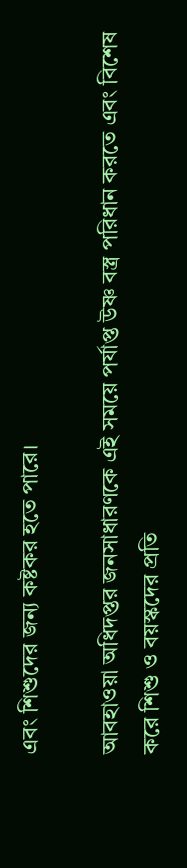এবং শিশুদের জন্য কষ্টকর হতে পারে।

আবহাওয়া অধিদপ্তর জনসাধারণকে এই সময়ে পর্যাপ্ত উষ্ণ বস্ত্র পরিধান করতে এবং বিশেষ করে শিশু ও বয়স্কদের প্রতি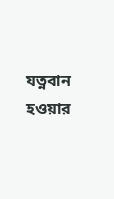যত্নবান হওয়ার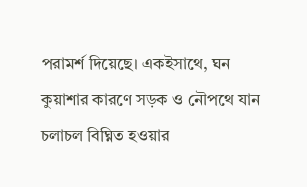পরামর্শ দিয়েছে। একইসাথে, ঘন কুয়াশার কারণে সড়ক ও নৌপথে যান চলাচল বিঘ্নিত হওয়ার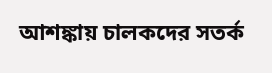আশঙ্কায় চালকদের সতর্ক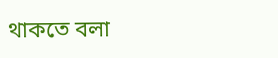থাকতে বলা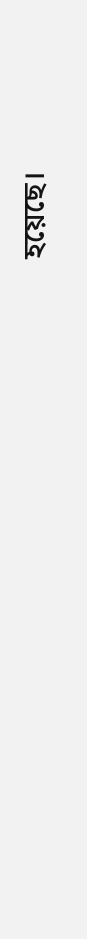হয়েছে।